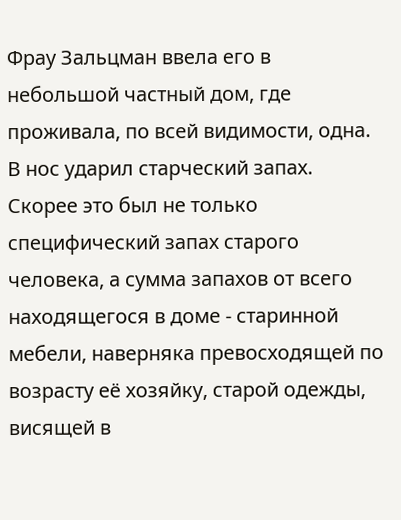Фрау Зальцман ввела его в небольшой частный дом, где проживала, по всей видимости, одна. В нос ударил старческий запах. Скорее это был не только специфический запах старого человека, а сумма запахов от всего находящегося в доме - старинной мебели, наверняка превосходящей по возрасту её хозяйку, старой одежды, висящей в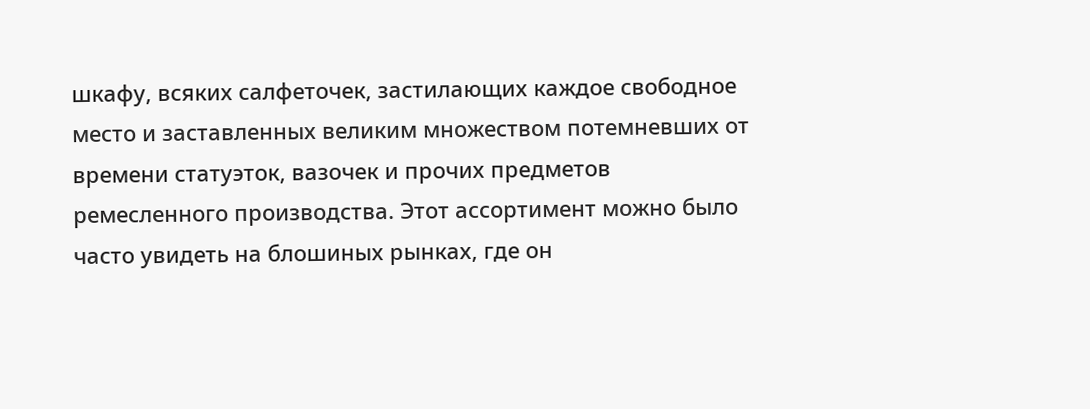шкафу, всяких салфеточек, застилающих каждое свободное место и заставленных великим множеством потемневших от времени статуэток, вазочек и прочих предметов ремесленного производства. Этот ассортимент можно было часто увидеть на блошиных рынках, где он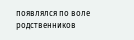появлялся по воле родственников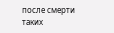после смерти таких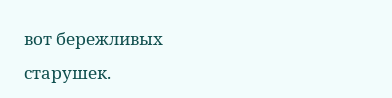вот бережливых старушек.